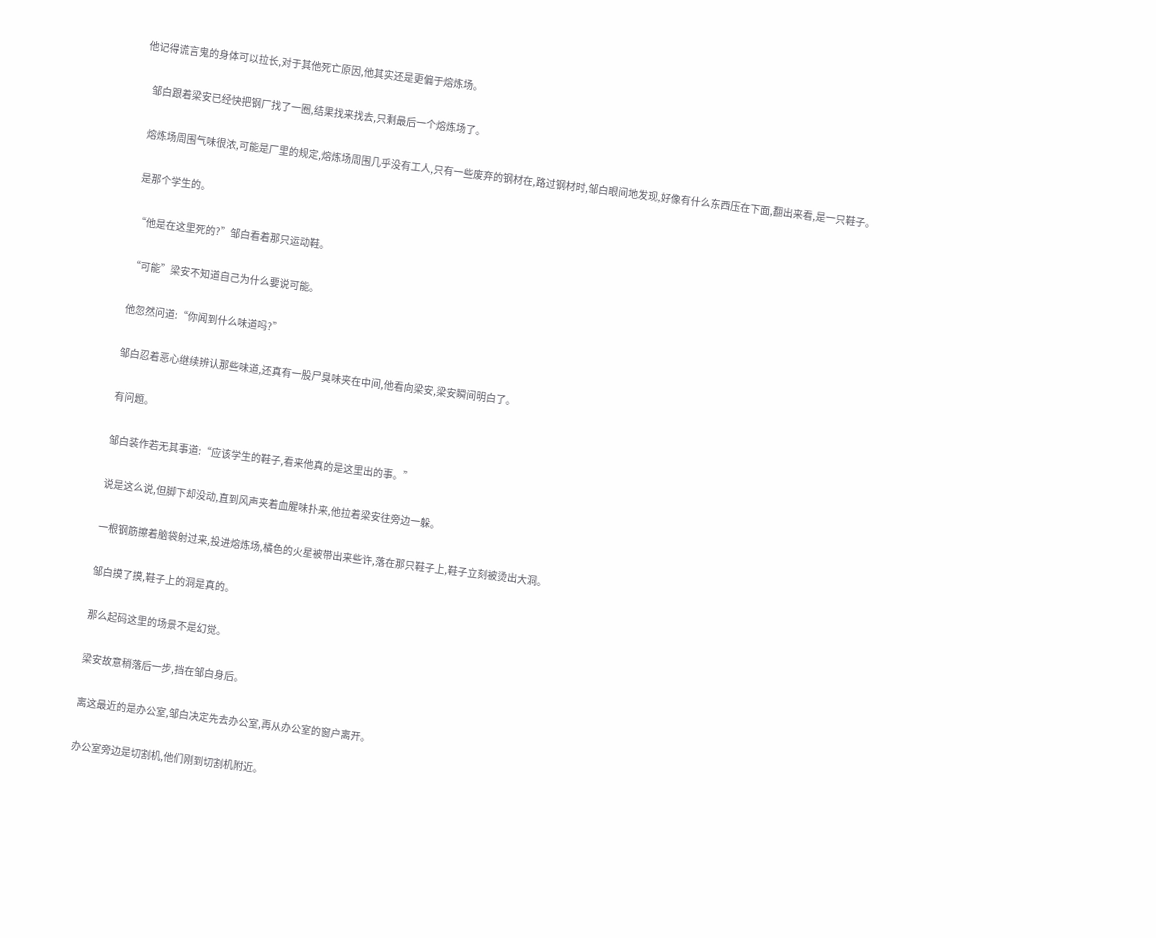他记得谎言鬼的身体可以拉长,对于其他死亡原因,他其实还是更偏于熔炼场。

    邹白跟着梁安已经快把钢厂找了一圈,结果找来找去,只剩最后一个熔炼场了。

    熔炼场周围气味很浓,可能是厂里的规定,熔炼场周围几乎没有工人,只有一些废弃的钢材在,路过钢材时,邹白眼间地发现,好像有什么东西压在下面,翻出来看,是一只鞋子。

    是那个学生的。

    “他是在这里死的?”邹白看着那只运动鞋。

    “可能”梁安不知道自己为什么要说可能。

    他忽然问道:“你闻到什么味道吗?”

    邹白忍着恶心继续辨认那些味道,还真有一股尸臭味夹在中间,他看向梁安,梁安瞬间明白了。

    有问题。

    邹白装作若无其事道:“应该学生的鞋子,看来他真的是这里出的事。”

    说是这么说,但脚下却没动,直到风声夹着血腥味扑来,他拉着梁安往旁边一躲。

    一根钢筋擦着脑袋射过来,投进熔炼场,橘色的火星被带出来些许,落在那只鞋子上,鞋子立刻被烫出大洞。

    邹白摸了摸,鞋子上的洞是真的。

    那么起码这里的场景不是幻觉。

    梁安故意稍落后一步,挡在邹白身后。

    离这最近的是办公室,邹白决定先去办公室,再从办公室的窗户离开。

    办公室旁边是切割机,他们刚到切割机附近。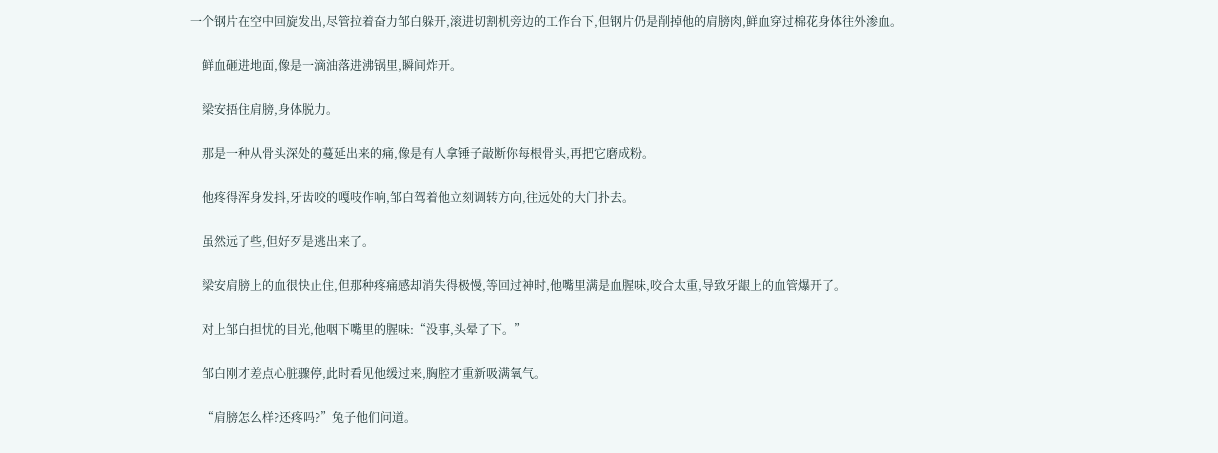一个钢片在空中回旋发出,尽管拉着奋力邹白躲开,滚进切割机旁边的工作台下,但钢片仍是削掉他的肩膀肉,鲜血穿过棉花身体往外渗血。

    鲜血砸进地面,像是一滴油落进沸锅里,瞬间炸开。

    梁安捂住肩膀,身体脱力。

    那是一种从骨头深处的蔓延出来的痛,像是有人拿锤子敲断你每根骨头,再把它磨成粉。

    他疼得浑身发抖,牙齿咬的嘎吱作响,邹白驾着他立刻调转方向,往远处的大门扑去。

    虽然远了些,但好歹是逃出来了。

    梁安肩膀上的血很快止住,但那种疼痛感却消失得极慢,等回过神时,他嘴里满是血腥味,咬合太重,导致牙龈上的血管爆开了。

    对上邹白担忧的目光,他咽下嘴里的腥味:“没事,头晕了下。”

    邹白刚才差点心脏骤停,此时看见他缓过来,胸腔才重新吸满氧气。

    “肩膀怎么样?还疼吗?”兔子他们问道。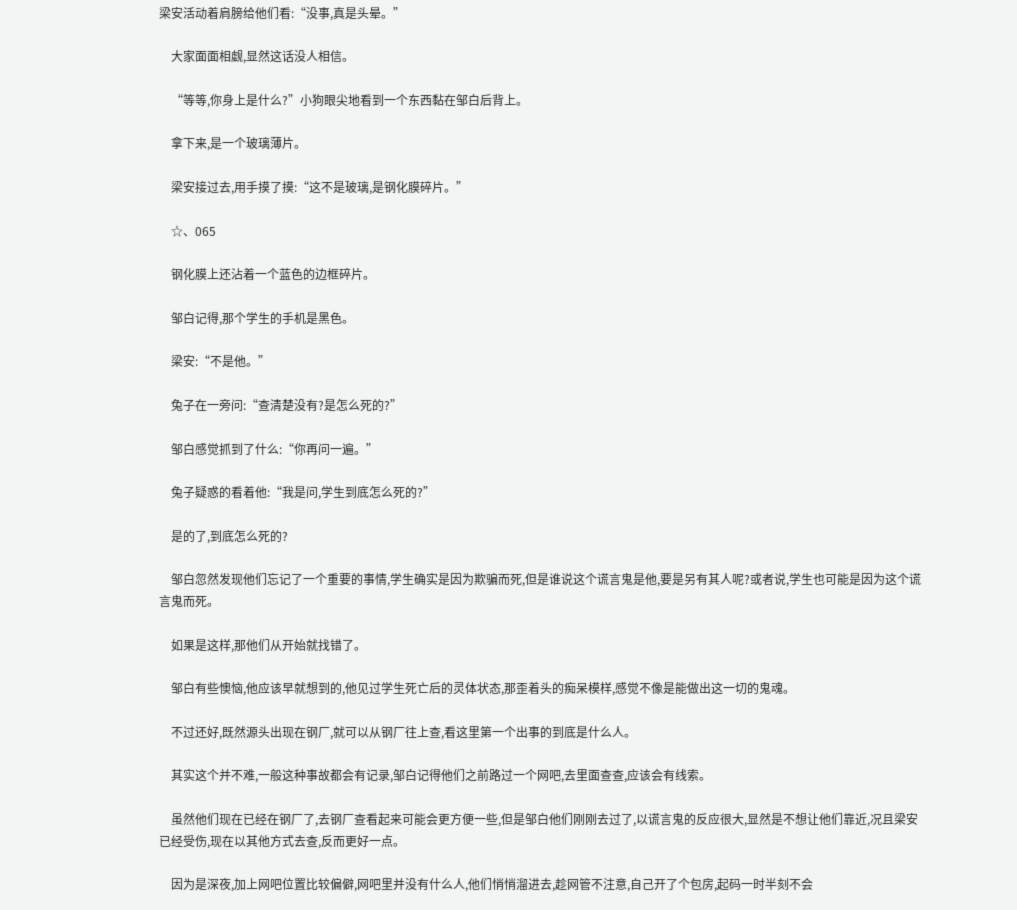梁安活动着肩膀给他们看:“没事,真是头晕。”

    大家面面相觑,显然这话没人相信。

    “等等,你身上是什么?”小狗眼尖地看到一个东西黏在邹白后背上。

    拿下来,是一个玻璃薄片。

    梁安接过去,用手摸了摸:“这不是玻璃,是钢化膜碎片。”

    ☆、065

    钢化膜上还沾着一个蓝色的边框碎片。

    邹白记得,那个学生的手机是黑色。

    梁安:“不是他。”

    兔子在一旁问:“查清楚没有?是怎么死的?”

    邹白感觉抓到了什么:“你再问一遍。”

    兔子疑惑的看着他:“我是问,学生到底怎么死的?”

    是的了,到底怎么死的?

    邹白忽然发现他们忘记了一个重要的事情,学生确实是因为欺骗而死,但是谁说这个谎言鬼是他,要是另有其人呢?或者说,学生也可能是因为这个谎言鬼而死。

    如果是这样,那他们从开始就找错了。

    邹白有些懊恼,他应该早就想到的,他见过学生死亡后的灵体状态,那歪着头的痴呆模样,感觉不像是能做出这一切的鬼魂。

    不过还好,既然源头出现在钢厂,就可以从钢厂往上查,看这里第一个出事的到底是什么人。

    其实这个并不难,一般这种事故都会有记录,邹白记得他们之前路过一个网吧,去里面查查,应该会有线索。

    虽然他们现在已经在钢厂了,去钢厂查看起来可能会更方便一些,但是邹白他们刚刚去过了,以谎言鬼的反应很大,显然是不想让他们靠近,况且梁安已经受伤,现在以其他方式去查,反而更好一点。

    因为是深夜,加上网吧位置比较偏僻,网吧里并没有什么人,他们悄悄溜进去,趁网管不注意,自己开了个包房,起码一时半刻不会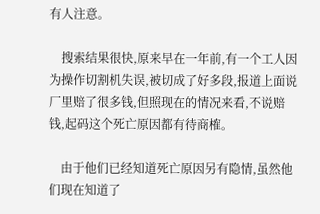有人注意。

    搜索结果很快,原来早在一年前,有一个工人因为操作切割机失误,被切成了好多段,报道上面说厂里赔了很多钱,但照现在的情况来看,不说赔钱,起码这个死亡原因都有待商榷。

    由于他们已经知道死亡原因另有隐情,虽然他们现在知道了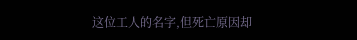这位工人的名字,但死亡原因却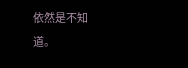依然是不知道。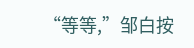“等等,”邹白按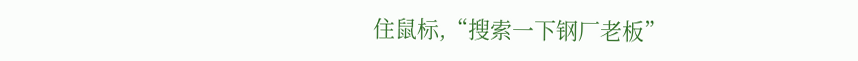住鼠标,“搜索一下钢厂老板”